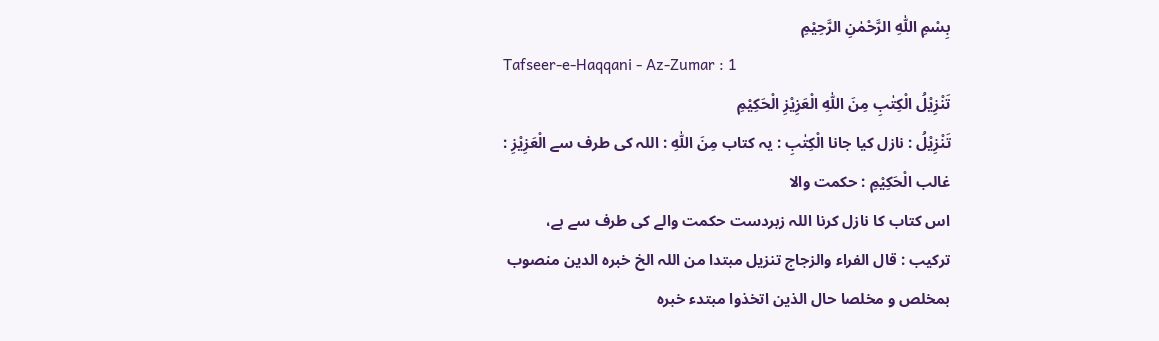بِسْمِ اللّٰهِ الرَّحْمٰنِ الرَّحِيْمِ
Tafseer-e-Haqqani - Az-Zumar : 1
تَنْزِیْلُ الْكِتٰبِ مِنَ اللّٰهِ الْعَزِیْزِ الْحَكِیْمِ
تَنْزِيْلُ : نازل کیا جانا الْكِتٰبِ : یہ کتاب مِنَ اللّٰهِ : اللہ کی طرف سے الْعَزِيْزِ : غالب الْحَكِيْمِ : حکمت والا
اس کتاب کا نازل کرنا اللہ زبردست حکمت والے کی طرف سے ہے،
ترکیب : قال الفراء والزجاج تنزیل مبتدا من اللہ الخ خبرہ الدین منصوب بمخلص و مخلصا حال الذین اتخذوا مبتدء خبرہ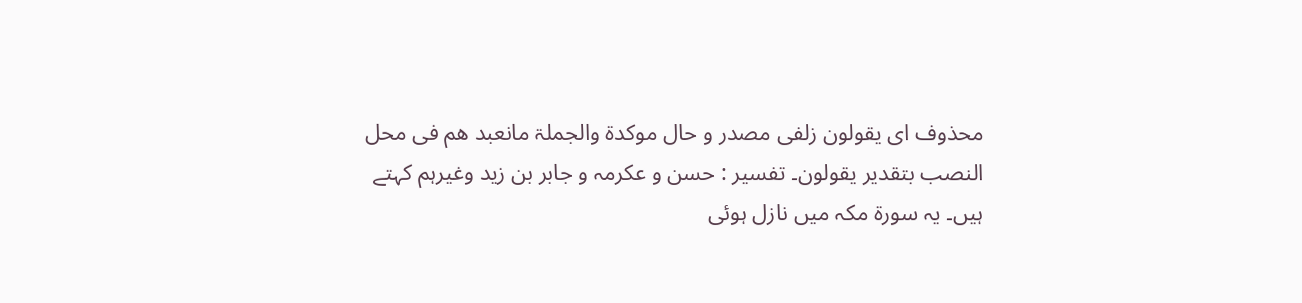محذوف ای یقولون زلفی مصدر و حال موکدۃ والجملۃ مانعبد ھم فی محل النصب بتقدیر یقولون۔ تفسیر : حسن و عکرمہ و جابر بن زید وغیرہم کہتے ہیں۔ یہ سورة مکہ میں نازل ہوئی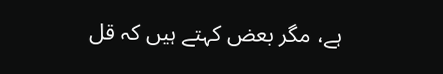ہے، مگر بعض کہتے ہیں کہ قل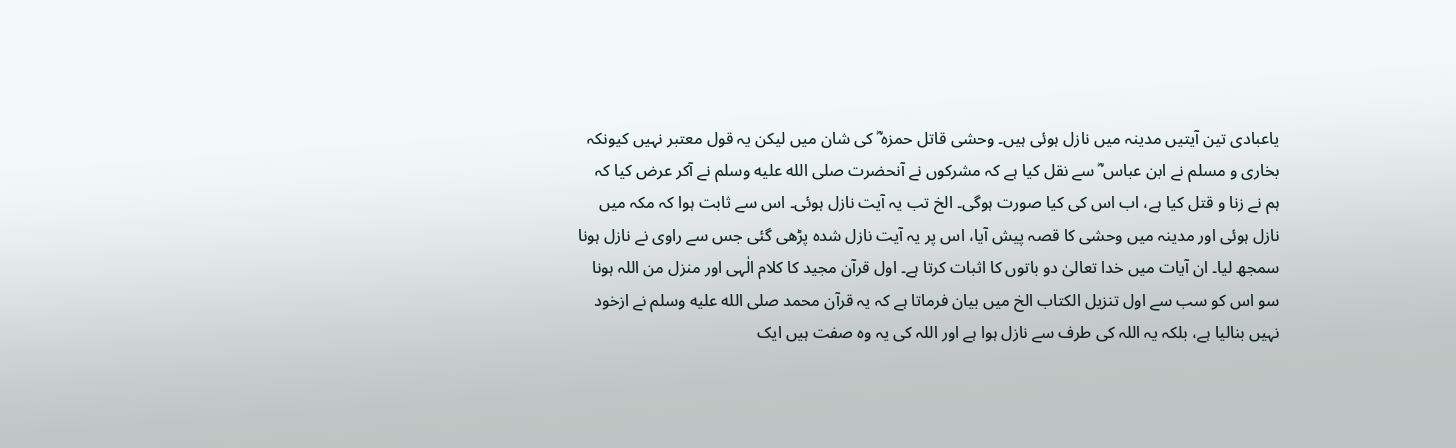یاعبادی تین آیتیں مدینہ میں نازل ہوئی ہیں۔ وحشی قاتل حمزہ ؓ کی شان میں لیکن یہ قول معتبر نہیں کیونکہ بخاری و مسلم نے ابن عباس ؓ سے نقل کیا ہے کہ مشرکوں نے آنحضرت صلى الله عليه وسلم نے آکر عرض کیا کہ ہم نے زنا و قتل کیا ہے، اب اس کی کیا صورت ہوگی۔ الخ تب یہ آیت نازل ہوئی۔ اس سے ثابت ہوا کہ مکہ میں نازل ہوئی اور مدینہ میں وحشی کا قصہ پیش آیا، اس پر یہ آیت نازل شدہ پڑھی گئی جس سے راوی نے نازل ہونا سمجھ لیا۔ ان آیات میں خدا تعالیٰ دو باتوں کا اثبات کرتا ہے۔ اول قرآن مجید کا کلام الٰہی اور منزل من اللہ ہونا سو اس کو سب سے اول تنزیل الکتاب الخ میں بیان فرماتا ہے کہ یہ قرآن محمد صلى الله عليه وسلم نے ازخود نہیں بنالیا ہے، بلکہ یہ اللہ کی طرف سے نازل ہوا ہے اور اللہ کی یہ وہ صفت ہیں ایک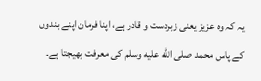یہ کہ وہ عزیز یعنی زبردست و قادر ہے، اپنا فرمان اپنے بندوں کے پاس محمد صلى الله عليه وسلم کی معرفت بھیجتا ہے۔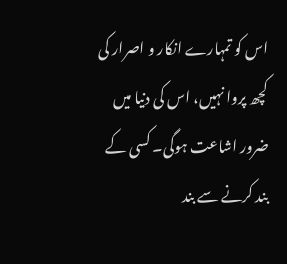اس کو تمہارے انکار و اصرار کی کچھ پروا نہیں، اس کی دنیا میں ضرور اشاعت ہوگی۔ کسی کے بند کرنے سے بند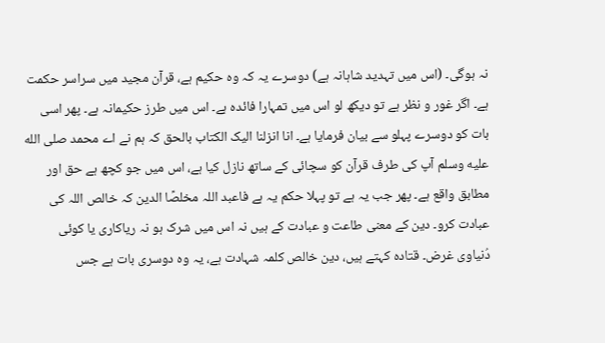نہ ہوگی۔ (اس میں تہدید شاہانہ ہے) دوسرے یہ کہ وہ حکیم ہے، قرآن مجید میں سراسر حکمت ہے۔ اگر غور و نظر ہے تو دیکھ لو اس میں تمہارا فائدہ ہے۔ اس میں طرز حکیمانہ ہے۔ پھر اسی بات کو دوسرے پہلو سے بیان فرمایا ہے۔ انا انزلنا الیک الکتاب بالحق کہ ہم نے اے محمد صلى الله عليه وسلم آپ کی طرف قرآن کو سچائی کے ساتھ نازل کیا ہے، اس میں جو کچھ ہے حق اور مطابق واقع ہے۔ پھر جب یہ ہے تو پہلا حکم یہ ہے فاعبد اللہ مخلصًا الدین کہ خالص اللہ کی عبادت کرو۔ دین کے معنی طاعت و عبادت کے ہیں نہ اس میں شرک ہو نہ ریاکاری یا کوئی دُنیاوی غرض۔ قتادہ کہتے ہیں، دین خالص کلمہ شہادت ہے، یہ وہ دوسری بات ہے جس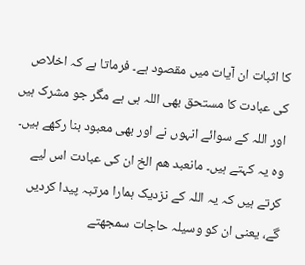کا اثبات ان آیات میں مقصود ہے۔ فرماتا ہے کہ اخلاص کی عبادت کا مستحق بھی اللہ ہی ہے مگر جو مشرک ہیں اور اللہ کے سوائے انہوں نے اور بھی معبود بنا رکھے ہیں۔ وہ یہ کہتے ہیں۔ مانعبد ھم الخ ان کی عبادت اس لیے کرتے ہیں کہ یہ اللہ کے نزدیک ہمارا مرتبہ پیدا کردیں گے، یعنی ان کو وسیلہ حاجات سمجھتے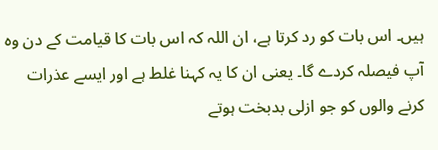ہیں۔ اس بات کو رد کرتا ہے، ان اللہ کہ اس بات کا قیامت کے دن وہ آپ فیصلہ کردے گا۔ یعنی ان کا یہ کہنا غلط ہے اور ایسے عذرات کرنے والوں کو جو ازلی بدبخت ہوتے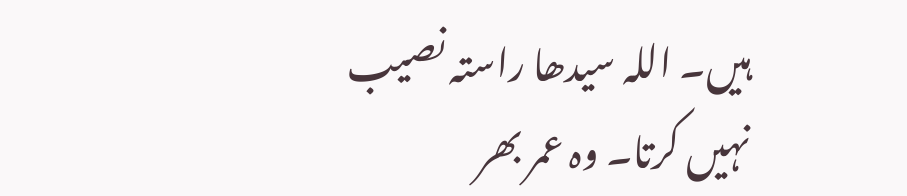ہیں۔ اللہ سیدھا راستہ نصیب نہیں کرتا۔ وہ عمر بھر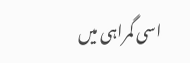اسی گمراہی میں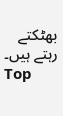بھٹکتے رہتے ہیں۔
Top